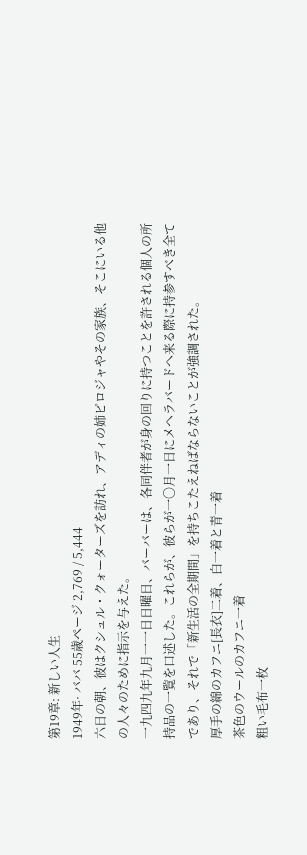第19章: 新しい人生
1949年· ババ 55歳ページ 2,769 / 5,444
六日の朝、彼はクシュル・クォーターズを訪れ、アディの姉ピロジャやその家族、そこにいる他の人々のために指示を与えた。
一九四九年九月一一日日曜日、バーバーは、各同伴者が身の回りに持つことを許される個人の所持品の一覧を口述した。これらが、彼らが一〇月一日にメヘラバードへ来る際に持参すべき全てであり、それで「新生活の全期間」を持ちこたえねばならないことが強調された。
厚手の綿のカフニ[長衣]二着、白一着と青一着
茶色のウールのカフニ一着
粗い毛布一枚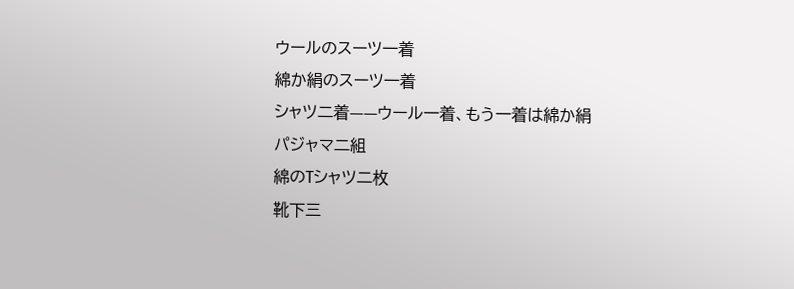ウールのスーツ一着
綿か絹のスーツ一着
シャツ二着——ウール一着、もう一着は綿か絹
パジャマ二組
綿のTシャツ二枚
靴下三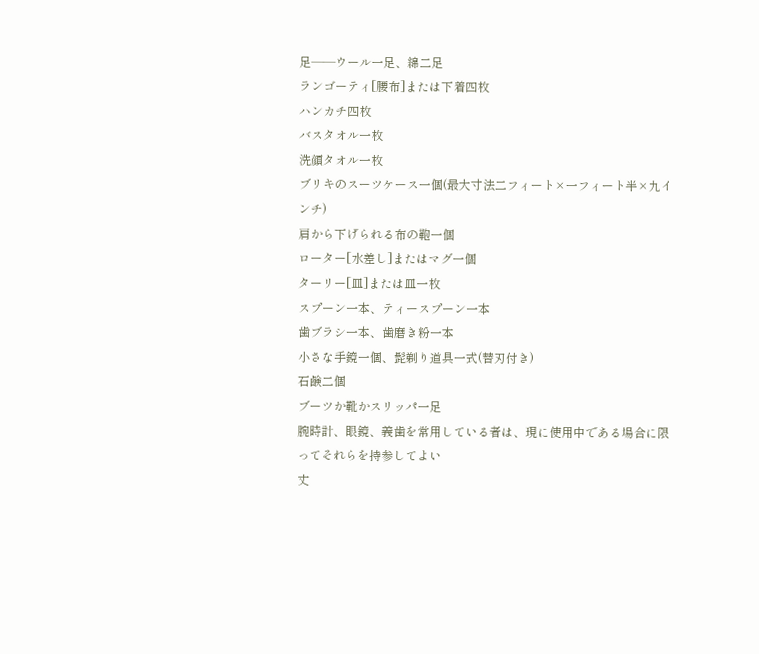足——ウール一足、綿二足
ランゴーティ[腰布]または下着四枚
ハンカチ四枚
バスタオル一枚
洗顔タオル一枚
ブリキのスーツケース一個(最大寸法二フィート×一フィート半×九インチ)
肩から下げられる布の鞄一個
ローター[水差し]またはマグ一個
ターリー[皿]または皿一枚
スプーン一本、ティースプーン一本
歯ブラシ一本、歯磨き粉一本
小さな手鏡一個、髭剃り道具一式(替刃付き)
石鹸二個
ブーツか靴かスリッパ一足
腕時計、眼鏡、義歯を常用している者は、現に使用中である場合に限ってそれらを持参してよい
丈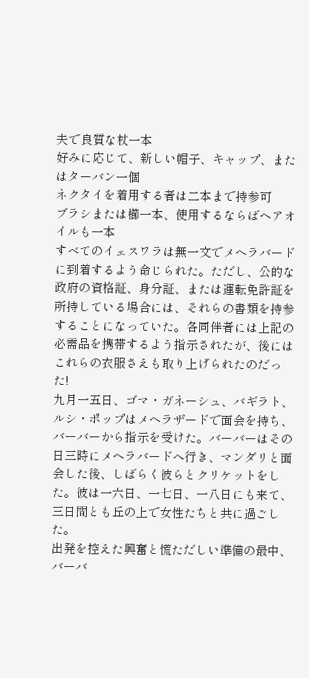夫で良質な杖一本
好みに応じて、新しい帽子、キャップ、またはターバン一個
ネクタイを着用する者は二本まで持参可
ブラシまたは櫛一本、使用するならばヘアオイルも一本
すべてのイェスワラは無一文でメヘラバードに到着するよう命じられた。ただし、公的な政府の資格証、身分証、または運転免許証を所持している場合には、それらの書類を持参することになっていた。各同伴者には上記の必需品を携帯するよう指示されたが、後にはこれらの衣服さえも取り上げられたのだった!
九月一五日、ゴマ・ガネーシュ、バギラト、ルシ・ポップはメヘラザードで面会を持ち、バーバーから指示を受けた。バーバーはその日三時にメヘラバードへ行き、マンダリと面会した後、しばらく彼らとクリケットをした。彼は一六日、一七日、一八日にも来て、三日間とも丘の上で女性たちと共に過ごした。
出発を控えた興奮と慌ただしい準備の最中、バーバ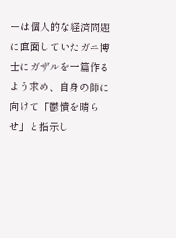ーは個人的な経済問題に直面していたガニ博士にガザルを一篇作るよう求め、自身の師に向けて「鬱憤を晴らせ」と指示し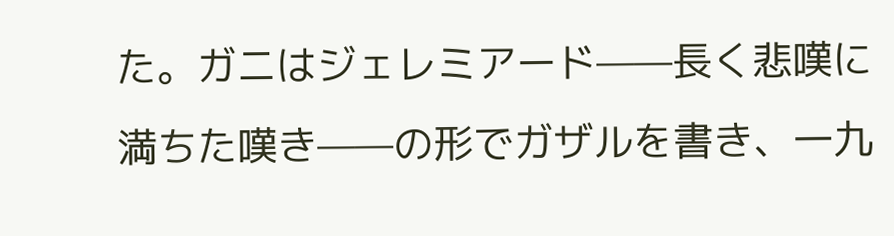た。ガニはジェレミアード——長く悲嘆に満ちた嘆き——の形でガザルを書き、一九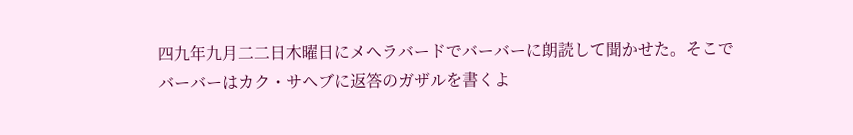四九年九月二二日木曜日にメヘラバードでバーバーに朗読して聞かせた。そこでバーバーはカク・サヘブに返答のガザルを書くよ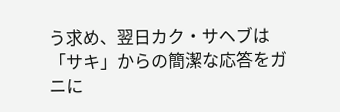う求め、翌日カク・サヘブは「サキ」からの簡潔な応答をガニに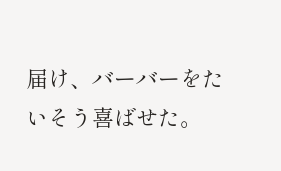届け、バーバーをたいそう喜ばせた。